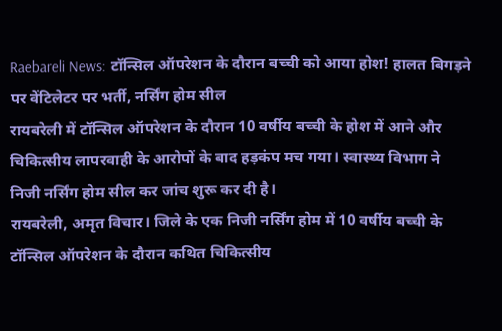Raebareli News: टॉन्सिल ऑपरेशन के दौरान बच्ची को आया होश! हालत बिगड़ने पर वेंटिलेटर पर भर्ती, नर्सिंग होम सील
रायबरेली में टॉन्सिल ऑपरेशन के दौरान 10 वर्षीय बच्ची के होश में आने और चिकित्सीय लापरवाही के आरोपों के बाद हड़कंप मच गया। स्वास्थ्य विभाग ने निजी नर्सिंग होम सील कर जांच शुरू कर दी है।
रायबरेली, अमृत विचार। जिले के एक निजी नर्सिंग होम में 10 वर्षीय बच्ची के टॉन्सिल ऑपरेशन के दौरान कथित चिकित्सीय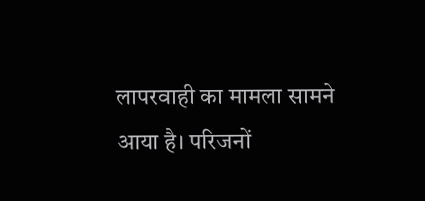लापरवाही का मामला सामने आया है। परिजनों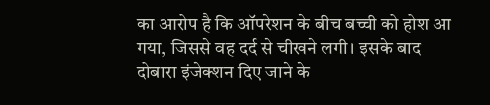का आरोप है कि ऑपरेशन के बीच बच्ची को होश आ गया, जिससे वह दर्द से चीखने लगी। इसके बाद दोबारा इंजेक्शन दिए जाने के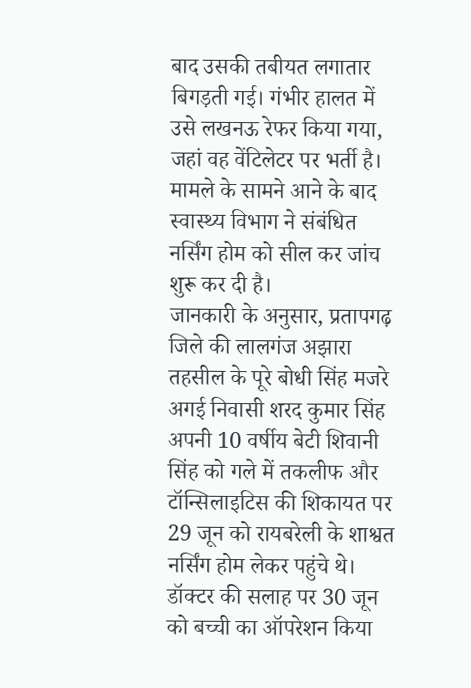बाद उसकी तबीयत लगातार बिगड़ती गई। गंभीर हालत में उसे लखनऊ रेफर किया गया, जहां वह वेंटिलेटर पर भर्ती है। मामले के सामने आने के बाद स्वास्थ्य विभाग ने संबंधित नर्सिंग होम को सील कर जांच शुरू कर दी है।
जानकारी के अनुसार, प्रतापगढ़ जिले की लालगंज अझारा तहसील के पूरे बोधी सिंह मजरे अगई निवासी शरद कुमार सिंह अपनी 10 वर्षीय बेटी शिवानी सिंह को गले में तकलीफ और टॉन्सिलाइटिस की शिकायत पर 29 जून को रायबरेली के शाश्वत नर्सिंग होम लेकर पहुंचे थे। डॉक्टर की सलाह पर 30 जून को बच्ची का ऑपरेशन किया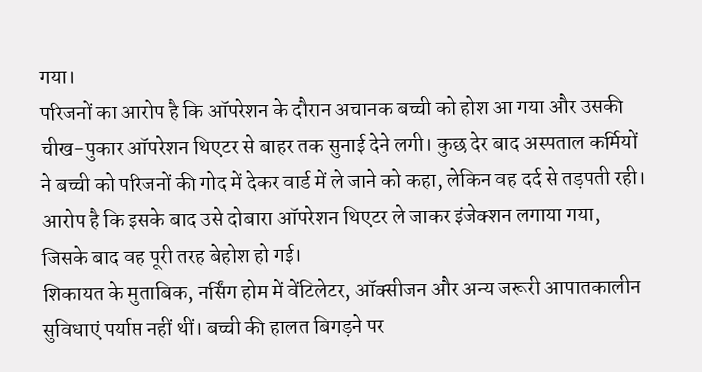गया।
परिजनों का आरोप है कि ऑपरेशन के दौरान अचानक बच्ची को होश आ गया और उसकी चीख-पुकार ऑपरेशन थिएटर से बाहर तक सुनाई देने लगी। कुछ देर बाद अस्पताल कर्मियों ने बच्ची को परिजनों की गोद में देकर वार्ड में ले जाने को कहा, लेकिन वह दर्द से तड़पती रही। आरोप है कि इसके बाद उसे दोबारा ऑपरेशन थिएटर ले जाकर इंजेक्शन लगाया गया, जिसके बाद वह पूरी तरह बेहोश हो गई।
शिकायत के मुताबिक, नर्सिंग होम में वेंटिलेटर, ऑक्सीजन और अन्य जरूरी आपातकालीन सुविधाएं पर्याप्त नहीं थीं। बच्ची की हालत बिगड़ने पर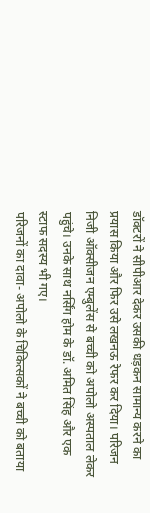डॉक्टरों ने सीपीआर देकर उसकी धड़कन सामान्य करने का प्रयास किया और फिर उसे लखनऊ रेफर कर दिया। परिजन निजी ऑक्सीजन एम्बुलेंस से बच्ची को अपोलो अस्पताल लेकर पहुंचे। उनके साथ नर्सिंग होम के डॉ. अमित सिंह और एक स्टाफ सदस्य भी गए।
परिजनों का दावा- अपोलो के चिकित्सकों ने बच्ची को बताया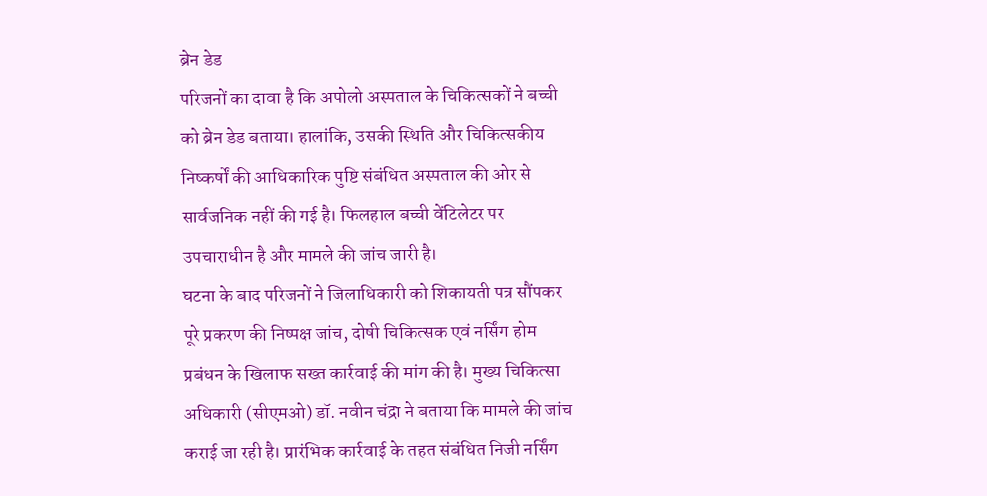ब्रेन डेड
परिजनों का दावा है कि अपोलो अस्पताल के चिकित्सकों ने बच्ची को ब्रेन डेड बताया। हालांकि, उसकी स्थिति और चिकित्सकीय निष्कर्षों की आधिकारिक पुष्टि संबंधित अस्पताल की ओर से सार्वजनिक नहीं की गई है। फिलहाल बच्ची वेंटिलेटर पर उपचाराधीन है और मामले की जांच जारी है।
घटना के बाद परिजनों ने जिलाधिकारी को शिकायती पत्र सौंपकर पूरे प्रकरण की निष्पक्ष जांच, दोषी चिकित्सक एवं नर्सिंग होम प्रबंधन के खिलाफ सख्त कार्रवाई की मांग की है। मुख्य चिकित्सा अधिकारी (सीएमओ) डॉ. नवीन चंद्रा ने बताया कि मामले की जांच कराई जा रही है। प्रारंभिक कार्रवाई के तहत संबंधित निजी नर्सिंग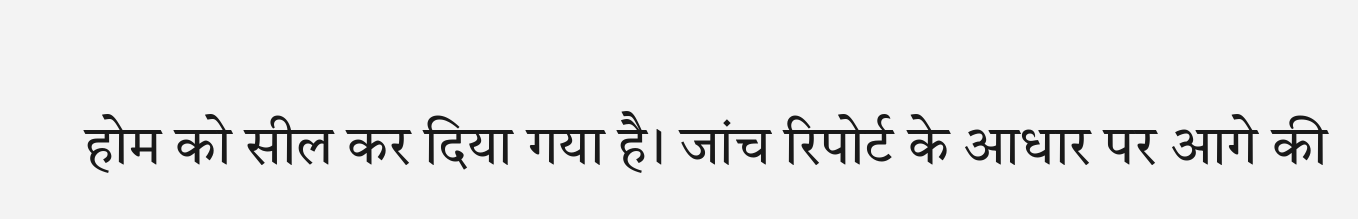होम को सील कर दिया गया है। जांच रिपोर्ट के आधार पर आगे की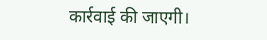कार्रवाई की जाएगी।